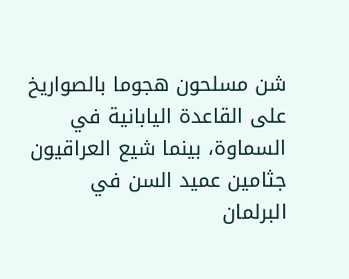شن مسلحون هجوما بالصواريخ على القاعدة اليابانية في السماوة، بينما شيع العراقيون جثامين عميد السن في البرلمان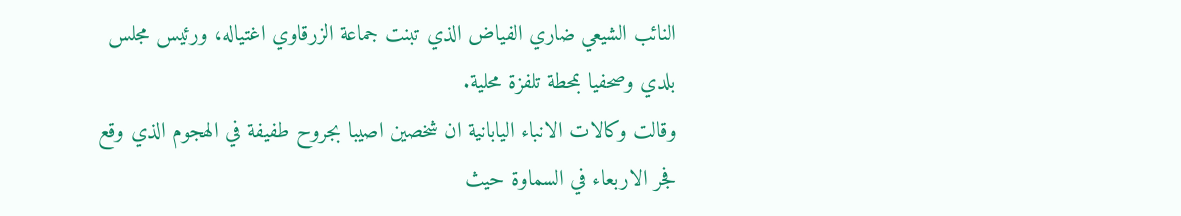النائب الشيعي ضاري الفياض الذي تبنت جماعة الزرقاوي اغتياله، ورئيس مجلس بلدي وصحفيا بمحطة تلفزة محلية.
وقالت وكالات الانباء اليابانية ان شخصين اصيبا بجروح طفيفة في الهجوم الذي وقع فجر الاربعاء في السماوة حيث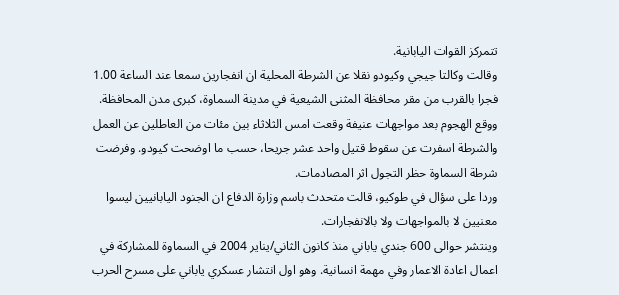تتمركز القوات اليابانية.
وقالت وكالتا جيجي وكيودو نقلا عن الشرطة المحلية ان انفجارين سمعا عند الساعة 1.00 فجرا بالقرب من مقر محافظة المثنى الشيعية في مدينة السماوة، كبرى مدن المحافظة.
ووقع الهجوم بعد مواجهات عنيفة وقعت امس الثلاثاء بين مئات من العاطلين عن العمل والشرطة اسفرت عن سقوط قتيل واحد عشر جريحا، حسب ما اوضحت كيودو. وفرضت شرطة السماوة حظر التجول اثر المصادمات.
وردا على سؤال في طوكيو، قالت متحدث باسم وزارة الدفاع ان الجنود اليابانيين ليسوا معنيين لا بالمواجهات ولا بالانفجارات.
وينتشر حوالى 600 جندي ياباني منذ كانون الثاني/يناير 2004 في السماوة للمشاركة في اعمال اعادة الاعمار وفي مهمة انسانية. وهو اول انتشار عسكري ياباني على مسرح الحرب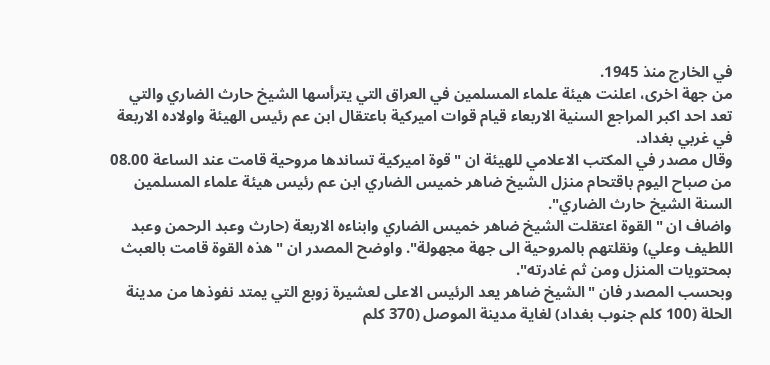في الخارج منذ 1945.
من جهة اخرى، اعلنت هيئة علماء المسلمين في العراق التي يترأسها الشيخ حارث الضاري والتي تعد احد اكبر المراجع السنية الاربعاء قيام قوات اميركية باعتقال ابن عم رئيس الهيئة واولاده الاربعة في غربي بغداد.
وقال مصدر في المكتب الاعلامي للهيئة ان "قوة اميركية تساندها مروحية قامت عند الساعة 08.00 من صباح اليوم باقتحام منزل الشيخ ضاهر خميس الضاري ابن عم رئيس هيئة علماء المسلمين السنة الشيخ حارث الضاري".
واضاف ان "القوة اعتقلت الشيخ ضاهر خميس الضاري وابناءه الاربعة (حارث وعبد الرحمن وعبد اللطيف وعلي) ونقلتهم بالمروحية الى جهة مجهولة". واوضح المصدر ان "هذه القوة قامت بالعبث بمحتويات المنزل ومن ثم غادرته".
وبحسب المصدر فان "الشيخ ضاهر يعد الرئيس الاعلى لعشيرة زوبع التي يمتد نفوذها من مدينة الحلة (100 كلم جنوب بغداد) لغاية مدينة الموصل (370 كلم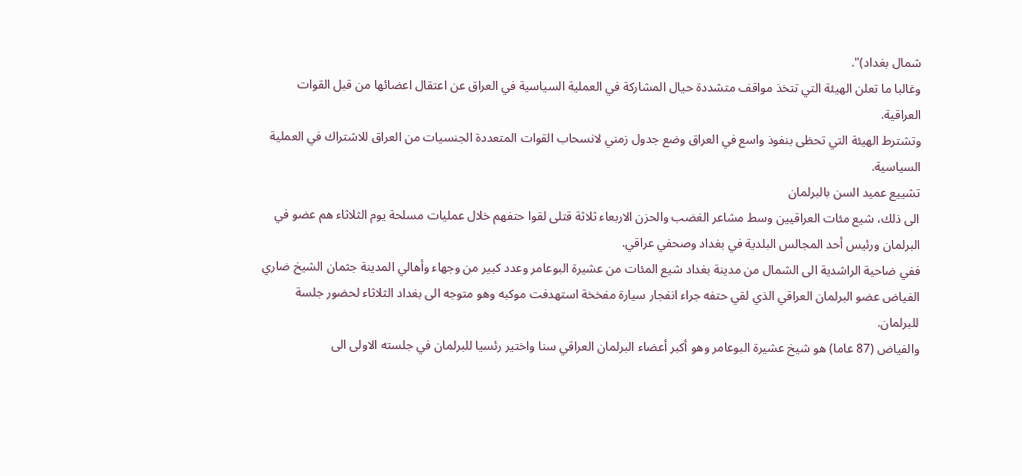شمال بغداد)".
وغالبا ما تعلن الهيئة التي تتخذ مواقف متشددة حيال المشاركة في العملية السياسية في العراق عن اعتقال اعضائها من قبل القوات العراقية.
وتشترط الهيئة التي تحظى بنفوذ واسع في العراق وضع جدول زمني لانسحاب القوات المتعددة الجنسيات من العراق للاشتراك في العملية السياسية.
تشييع عميد السن بالبرلمان
الى ذلك، شيع مئات العراقيين وسط مشاعر الغضب والحزن الاربعاء ثلاثة قتلى لقوا حتفهم خلال عمليات مسلحة يوم الثلاثاء هم عضو في البرلمان ورئيس أحد المجالس البلدية في بغداد وصحفي عراقي.
ففي ضاحية الراشدية الى الشمال من مدينة بغداد شيع المئات من عشيرة البوعامر وعدد كبير من وجهاء وأهالي المدينة جثمان الشيخ ضاري الفياض عضو البرلمان العراقي الذي لقي حتفه جراء انفجار سيارة مفخخة استهدفت موكبه وهو متوجه الى بغداد الثلاثاء لحضور جلسة للبرلمان.
والفياض (87 عاما) هو شيخ عشيرة البوعامر وهو أكبر أعضاء البرلمان العراقي سنا واختير رئسيا للبرلمان في جلسته الاولى الى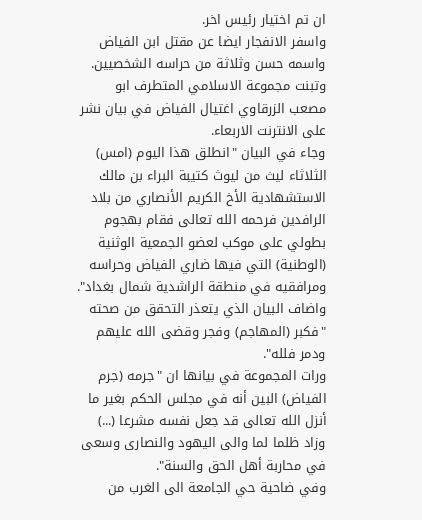ان تم اختيار رئيس اخر.
واسفر الانفجار ايضا عن مقتل ابن الفياض واسمه حسن وثلاثة من حراسه الشخصيين.
وتبنت مجموعة الاسلامي المتطرف ابو مصعب الزرقاوي اغتيال الفياض في بيان نشر على الانترنت الاربعاء.
وجاء في البيان "انطلق هذا اليوم (امس) الثلاثاء ليث من ليوث كتيبة البراء بن مالك الاستشهادية الأخ الكريم الأنصاري من بلاد الرافدين فرحمه الله تعالى فقام بهجوم بطولي على موكب لعضو الجمعية الوثنية (الوطنية) التي فيها ضاري الفياض وحراسه ومرافقيه في منطقة الراشدية شمال بغداد".
واضاف البيان الذي يتعذر التحقق من صحته "فكبر (المهاجم) وفجر وقضى الله عليهم ودمر فلله".
ورات المجموعة في بيانها ان "جرمه (جرم الفياض) البين أنه في مجلس الحكم بغير ما أنزل الله تعالى قد جعل نفسه مشرعا (...) وزاد ظلما لما والى اليهود والنصارى وسعى في محاربة أهل الحق والسنة".
وفي ضاحية حي الجامعة الى الغرب من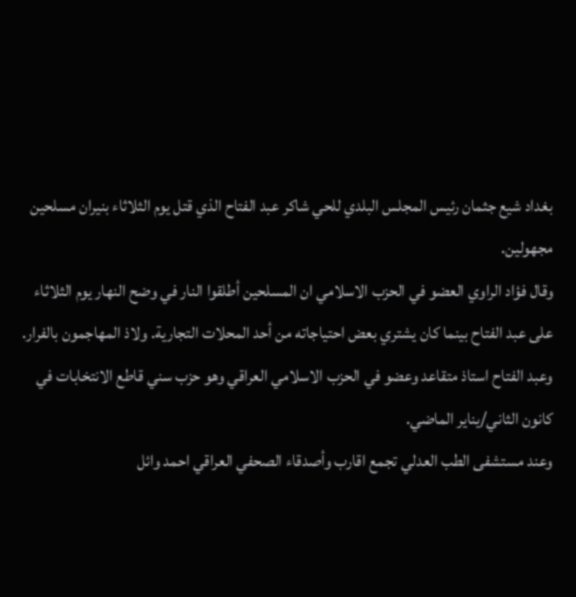بغداد شيع جثمان رئيس المجلس البلدي للحي شاكر عبد الفتاح الذي قتل يوم الثلاثاء بنيران مسلحين مجهولين.
وقال فؤاد الراوي العضو في الحزب الاسلامي ان المسلحين أطلقوا النار في وضح النهار يوم الثلاثاء على عبد الفتاح بينما كان يشتري بعض احتياجاته من أحد المحلات التجارية. ولاذ المهاجمون بالفرار.
وعبد الفتاح استاذ متقاعد وعضو في الحزب الاسلامي العراقي وهو حزب سني قاطع الانتخابات في كانون الثاني/يناير الماضي.
وعند مستشفى الطب العدلي تجمع اقارب وأصدقاء الصحفي العراقي احمد وائل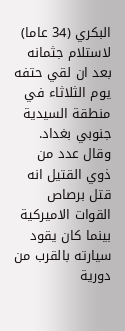البكري (34 عاما) لاستلام جثمانه بعد ان لقي حتفه يوم الثلاثاء في منطقة السيدية جنوبي بغداد.
وقال عدد من ذوي القتيل انه قتل برصاص القوات الاميركية بينما كان يقود سيارته بالقرب من دورية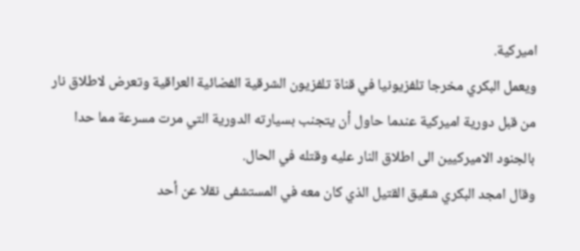اميركية.
ويعمل البكري مخرجا تلفزيونيا في قناة تلفزيون الشرقية الفضائية العراقية وتعرض لاطلاق نار من قبل دورية اميركية عندما حاول أن يتجنب بسيارته الدورية التي مرت مسرعة مما حدا بالجنود الاميركيين الى اطلاق النار عليه وقتله في الحال.
وقال امجد البكري شقيق القتيل الذي كان معه في المستشفى نقلا عن أحد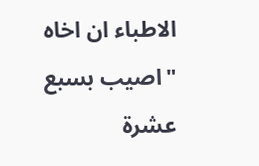الاطباء ان اخاه "اصيب بسبع عشرة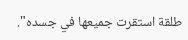طلقة استقرت جميعها في جسده".